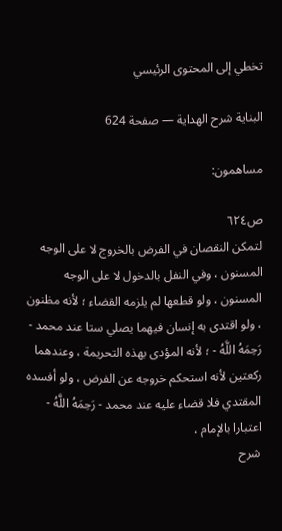تخطي إلى المحتوى الرئيسي

البناية شرح الهداية — صفحة 624

مساهمون:

ص٦٢٤
لتمكن النقصان في الفرض بالخروج لا على الوجه المسنون ، وفي النفل بالدخول لا على الوجه المسنون ، ولو قطعها لم يلزمه القضاء ؛ لأنه مظنون ، ولو اقتدى به إنسان فيهما يصلي ستا عند محمد - رَحِمَهُ اللَّهُ - ؛ لأنه المؤدى بهذه التحريمة ، وعندهما ركعتين لأنه استحكم خروجه عن الفرض ، ولو أفسده المقتدي فلا قضاء عليه عند محمد - رَحِمَهُ اللَّهُ - اعتبارا بالإمام ،
شرح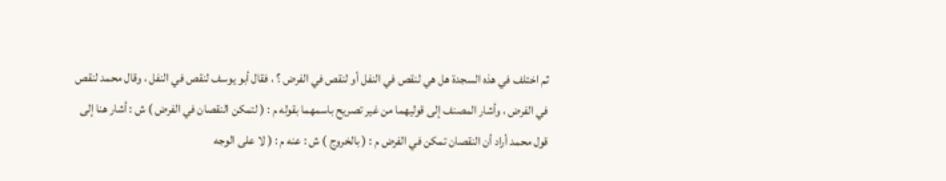ثم اختلف في هذه السجدة هل هي لنقص في النفل أو لنقص في الفرض ؟ ، فقال أبو يوسف لنقص في النفل ، وقال محمد لنقص في الفرض ، وأشار المصنف إلى قوليهما من غير تصريح باسمهما بقوله م : ( لتمكن النقصان في الفرض ) ش : أشار هنا إلى قول محمد أراد أن النقصان تمكن في الفرض م : ( بالخروج ) ش : عنه م : ( لا على الوجه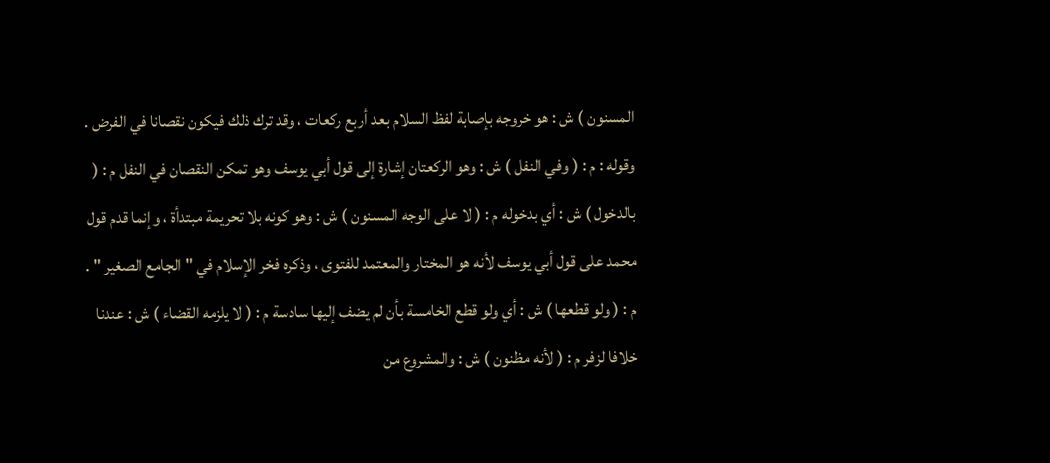المسنون ) ش : هو خروجه بإصابة لفظ السلام بعد أربع ركعات ، وقد ترك ذلك فيكون نقصانا في الفرض . وقوله : م : ( وفي النفل ) ش : وهو الركعتان إشارة إلى قول أبي يوسف وهو تمكن النقصان في النفل م : ( بالدخول ) ش : أي بدخوله م : ( لا على الوجه المسنون ) ش : وهو كونه بلا تحريمة مبتدأة ، وإنما قدم قول محمد على قول أبي يوسف لأنه هو المختار والمعتمد للفتوى ، وذكره فخر الإسلام في " الجامع الصغير " . م : ( ولو قطعها ) ش : أي ولو قطع الخامسة بأن لم يضف إليها سادسة م : ( لا يلزمه القضاء ) ش : عندنا خلافا لزفر م : ( لأنه مظنون ) ش : والمشروع من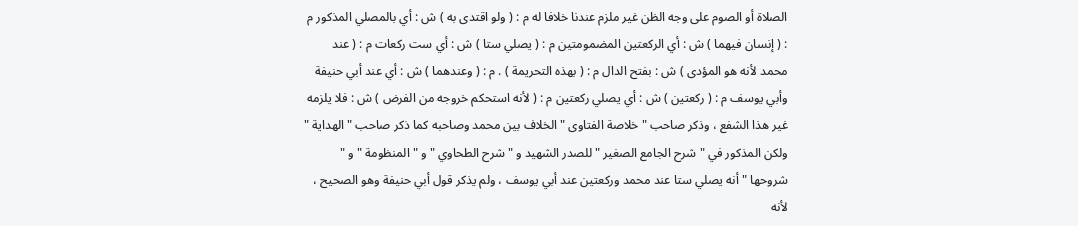الصلاة أو الصوم على وجه الظن غير ملزم عندنا خلافا له م : ( ولو اقتدى به ) ش : أي بالمصلي المذكور م : ( إنسان فيهما ) ش : أي الركعتين المضمومتين م : ( يصلي ستا ) ش : أي ست ركعات م : ( عند محمد لأنه هو المؤدى ) ش : بفتح الدال م : ( بهذه التحريمة ) . م : ( وعندهما ) ش : أي عند أبي حنيفة وأبي يوسف م : ( ركعتين ) ش : أي يصلي ركعتين م : ( لأنه استحكم خروجه من الفرض ) ش : فلا يلزمه غير هذا الشفع ، وذكر صاحب " خلاصة الفتاوى " الخلاف بين محمد وصاحبه كما ذكر صاحب " الهداية " ولكن المذكور في " شرح الجامع الصغير " للصدر الشهيد و " شرح الطحاوي " و " المنظومة " و " شروحها " أنه يصلي ستا عند محمد وركعتين عند أبي يوسف ، ولم يذكر قول أبي حنيفة وهو الصحيح ، لأنه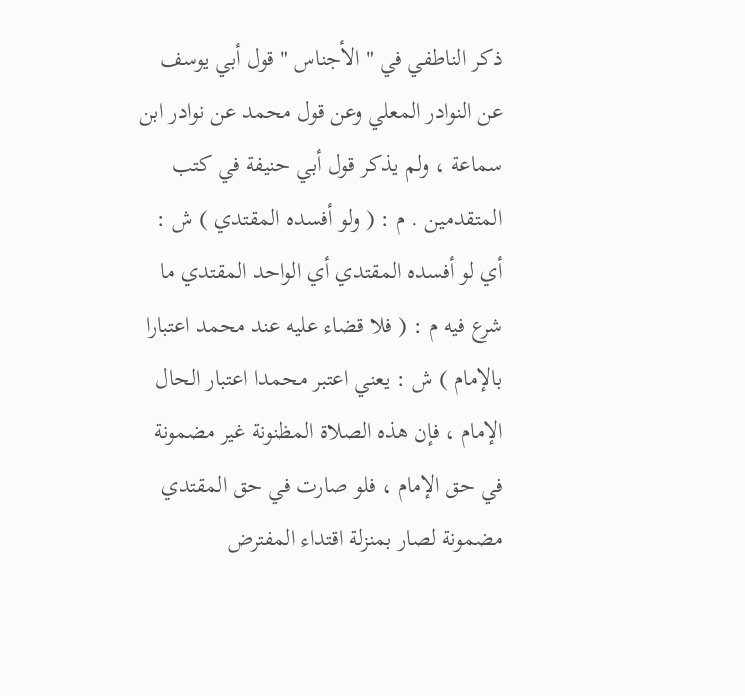ذكر الناطفي في " الأجناس " قول أبي يوسف عن النوادر المعلي وعن قول محمد عن نوادر ابن سماعة ، ولم يذكر قول أبي حنيفة في كتب المتقدمين . م : ( ولو أفسده المقتدي ) ش : أي لو أفسده المقتدي أي الواحد المقتدي ما شرع فيه م : ( فلا قضاء عليه عند محمد اعتبارا بالإمام ) ش : يعني اعتبر محمدا اعتبار الحال الإمام ، فإن هذه الصلاة المظنونة غير مضمونة في حق الإمام ، فلو صارت في حق المقتدي مضمونة لصار بمنزلة اقتداء المفترض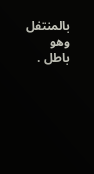بالمنتفل وهو باطل .